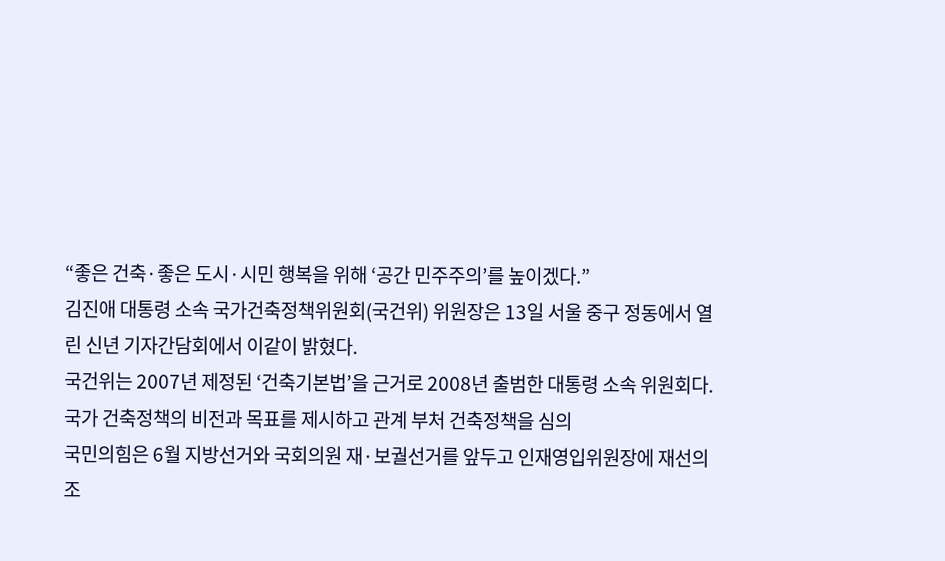“좋은 건축·좋은 도시·시민 행복을 위해 ‘공간 민주주의’를 높이겠다.”
김진애 대통령 소속 국가건축정책위원회(국건위) 위원장은 13일 서울 중구 정동에서 열린 신년 기자간담회에서 이같이 밝혔다.
국건위는 2007년 제정된 ‘건축기본법’을 근거로 2008년 출범한 대통령 소속 위원회다. 국가 건축정책의 비전과 목표를 제시하고 관계 부처 건축정책을 심의
국민의힘은 6월 지방선거와 국회의원 재·보궐선거를 앞두고 인재영입위원장에 재선의 조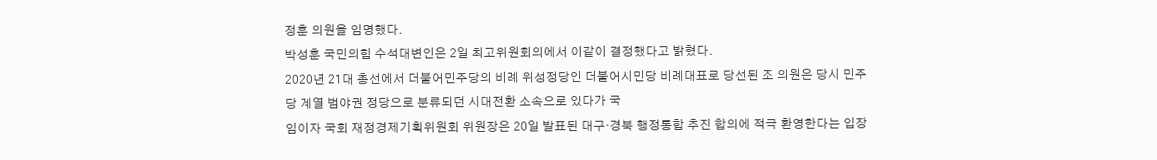정훈 의원을 임명했다.
박성훈 국민의힘 수석대변인은 2일 최고위원회의에서 이같이 결정했다고 밝혔다.
2020년 21대 총선에서 더불어민주당의 비례 위성정당인 더불어시민당 비례대표로 당선된 조 의원은 당시 민주당 계열 범야권 정당으로 분류되던 시대전환 소속으로 있다가 국
임이자 국회 재정경제기획위원회 위원장은 20일 발표된 대구·경북 행정통합 추진 합의에 적극 환영한다는 입장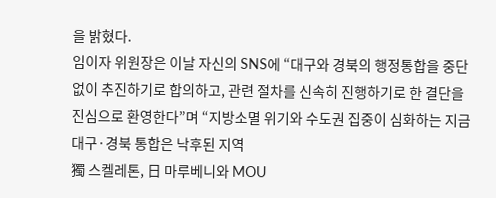을 밝혔다.
임이자 위원장은 이날 자신의 SNS에 “대구와 경북의 행정통합을 중단 없이 추진하기로 합의하고, 관련 절차를 신속히 진행하기로 한 결단을 진심으로 환영한다”며 “지방소멸 위기와 수도권 집중이 심화하는 지금 대구·경북 통합은 낙후된 지역
獨 스켈레톤, 日 마루베니와 MOU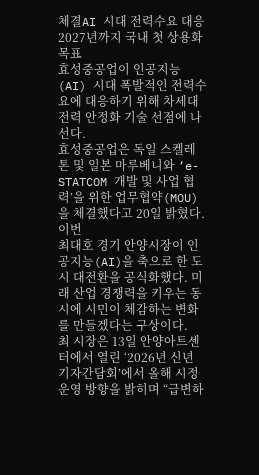체결AI 시대 전력수요 대응2027년까지 국내 첫 상용화 목표
효성중공업이 인공지능(AI) 시대 폭발적인 전력수요에 대응하기 위해 차세대 전력 안정화 기술 선점에 나선다.
효성중공업은 독일 스켈레톤 및 일본 마루베니와 ‘e-STATCOM 개발 및 사업 협력’을 위한 업무협약(MOU)을 체결했다고 20일 밝혔다.
이번
최대호 경기 안양시장이 인공지능(AI)을 축으로 한 도시 대전환을 공식화했다. 미래 산업 경쟁력을 키우는 동시에 시민이 체감하는 변화를 만들겠다는 구상이다.
최 시장은 13일 안양아트센터에서 열린 ‘2026년 신년 기자간담회’에서 올해 시정 운영 방향을 밝히며 “급변하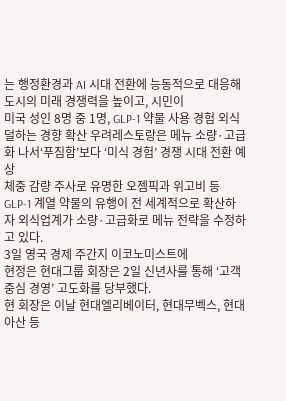는 행정환경과 AI 시대 전환에 능동적으로 대응해 도시의 미래 경쟁력을 높이고, 시민이
미국 성인 8명 중 1명, GLP-1 약물 사용 경험 외식 덜하는 경향 확산 우려레스토랑은 메뉴 소량·고급화 나서‘푸짐함’보다 ‘미식 경험’ 경쟁 시대 전환 예상
체중 감량 주사로 유명한 오젬픽과 위고비 등 GLP-1 계열 약물의 유행이 전 세계적으로 확산하자 외식업계가 소량·고급화로 메뉴 전략을 수정하고 있다.
3일 영국 경제 주간지 이코노미스트에
현정은 현대그룹 회장은 2일 신년사를 통해 ‘고객 중심 경영’ 고도화를 당부했다.
현 회장은 이날 현대엘리베이터, 현대무벡스, 현대아산 등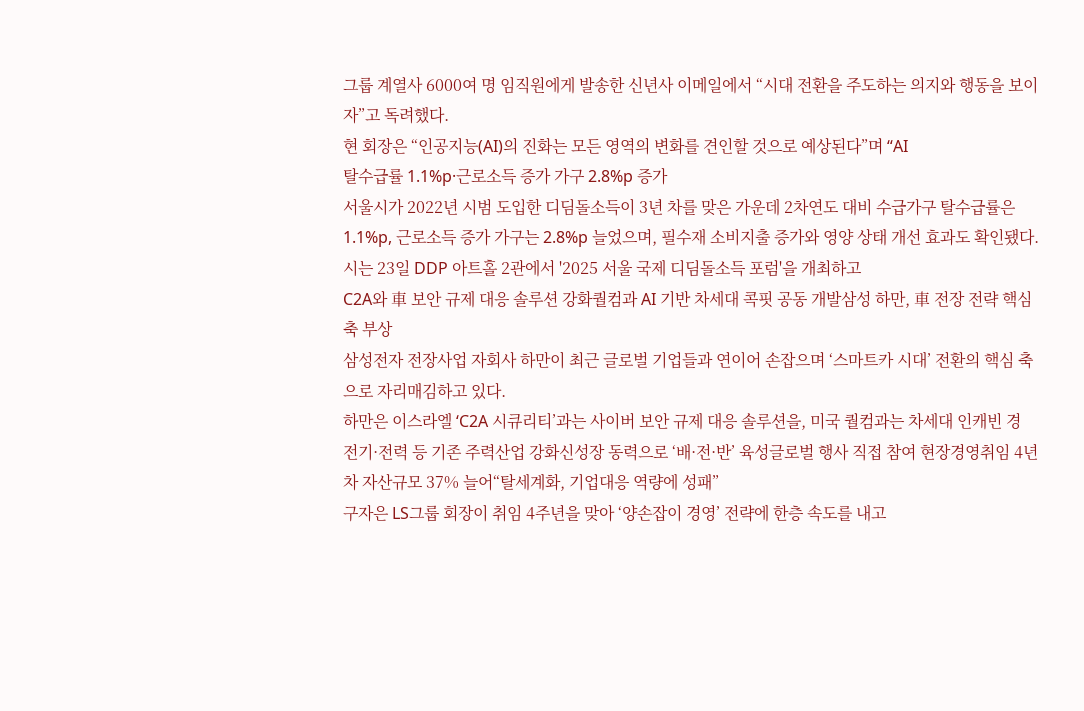그룹 계열사 6000여 명 임직원에게 발송한 신년사 이메일에서 “시대 전환을 주도하는 의지와 행동을 보이자”고 독려했다.
현 회장은 “인공지능(AI)의 진화는 모든 영역의 변화를 견인할 것으로 예상된다”며 “AI
탈수급률 1.1%p·근로소득 증가 가구 2.8%p 증가
서울시가 2022년 시범 도입한 디딤돌소득이 3년 차를 맞은 가운데 2차연도 대비 수급가구 탈수급률은 1.1%p, 근로소득 증가 가구는 2.8%p 늘었으며, 필수재 소비지출 증가와 영양 상태 개선 효과도 확인됐다.
시는 23일 DDP 아트홀 2관에서 '2025 서울 국제 디딤돌소득 포럼'을 개최하고
C2A와 車 보안 규제 대응 솔루션 강화퀄컴과 AI 기반 차세대 콕핏 공동 개발삼성 하만, 車 전장 전략 핵심 축 부상
삼성전자 전장사업 자회사 하만이 최근 글로벌 기업들과 연이어 손잡으며 ‘스마트카 시대’ 전환의 핵심 축으로 자리매김하고 있다.
하만은 이스라엘 ‘C2A 시큐리티’과는 사이버 보안 규제 대응 솔루션을, 미국 퀄컴과는 차세대 인캐빈 경
전기·전력 등 기존 주력산업 강화신성장 동력으로 ‘배·전·반’ 육성글로벌 행사 직접 참여 현장경영취임 4년차 자산규모 37% 늘어“탈세계화, 기업대응 역량에 성패”
구자은 LS그룹 회장이 취임 4주년을 맞아 ‘양손잡이 경영’ 전략에 한층 속도를 내고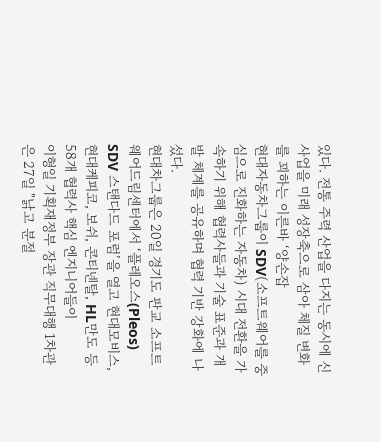있다. 전통 주력 산업을 다지는 동시에 신사업을 미래 성장축으로 삼아 체질 변화를 꾀하는 이른바 ‘양손잡
현대자동차그룹이 SDV(소프트웨어를 중심으로 진화하는 자동차) 시대 전환을 가속하기 위해 협력사들과 기술 표준과 개발 체계를 공유하며 협력 기반 강화에 나섰다.
현대차그룹은 20일 경기도 판교 소프트웨어드림센터에서 ‘플레오스(Pleos) SDV 스탠다드 포럼’을 열고 현대모비스, 현대케피코, 보쉬, 콘티넨탈, HL만도 등 58개 협력사 핵심 엔지니어들이
이형일 기획재정부 장관 직무대행 1차관은 27일 "낡고 분절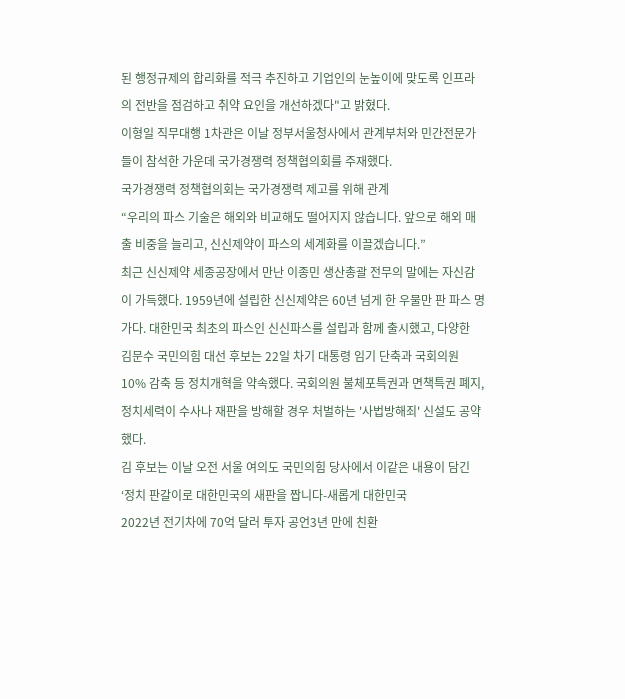된 행정규제의 합리화를 적극 추진하고 기업인의 눈높이에 맞도록 인프라의 전반을 점검하고 취약 요인을 개선하겠다"고 밝혔다.
이형일 직무대행 1차관은 이날 정부서울청사에서 관계부처와 민간전문가들이 참석한 가운데 국가경쟁력 정책협의회를 주재했다.
국가경쟁력 정책협의회는 국가경쟁력 제고를 위해 관계
“우리의 파스 기술은 해외와 비교해도 떨어지지 않습니다. 앞으로 해외 매출 비중을 늘리고, 신신제약이 파스의 세계화를 이끌겠습니다.”
최근 신신제약 세종공장에서 만난 이종민 생산총괄 전무의 말에는 자신감이 가득했다. 1959년에 설립한 신신제약은 60년 넘게 한 우물만 판 파스 명가다. 대한민국 최초의 파스인 신신파스를 설립과 함께 출시했고, 다양한
김문수 국민의힘 대선 후보는 22일 차기 대통령 임기 단축과 국회의원 10% 감축 등 정치개혁을 약속했다. 국회의원 불체포특권과 면책특권 폐지, 정치세력이 수사나 재판을 방해할 경우 처벌하는 '사법방해죄' 신설도 공약했다.
김 후보는 이날 오전 서울 여의도 국민의힘 당사에서 이같은 내용이 담긴 ‘정치 판갈이로 대한민국의 새판을 짭니다-새롭게 대한민국
2022년 전기차에 70억 달러 투자 공언3년 만에 친환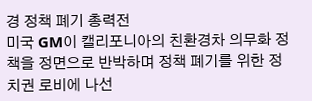경 정책 폐기 총력전
미국 GM이 캘리포니아의 친환경차 의무화 정책을 정면으로 반박하며 정책 폐기를 위한 정치권 로비에 나선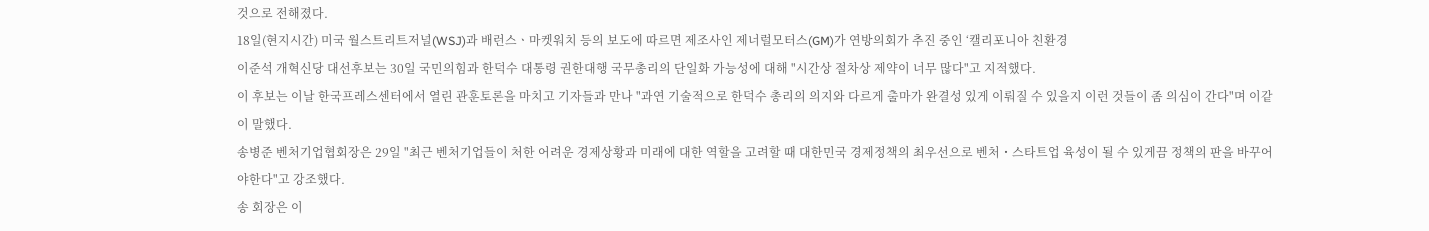것으로 전해졌다.
18일(현지시간) 미국 월스트리트저널(WSJ)과 배런스ㆍ마켓워치 등의 보도에 따르면 제조사인 제너럴모터스(GM)가 연방의회가 추진 중인 ‘캘리포니아 친환경
이준석 개혁신당 대선후보는 30일 국민의힘과 한덕수 대통령 권한대행 국무총리의 단일화 가능성에 대해 "시간상 절차상 제약이 너무 많다"고 지적했다.
이 후보는 이날 한국프레스센터에서 열린 관훈토론을 마치고 기자들과 만나 "과연 기술적으로 한덕수 총리의 의지와 다르게 출마가 완결성 있게 이뤄질 수 있을지 이런 것들이 좀 의심이 간다"며 이같이 말했다.
송병준 벤처기업협회장은 29일 "최근 벤처기업들이 처한 어려운 경제상황과 미래에 대한 역할을 고려할 때 대한민국 경제정책의 최우선으로 벤처・스타트업 육성이 될 수 있게끔 정책의 판을 바꾸어야한다"고 강조했다.
송 회장은 이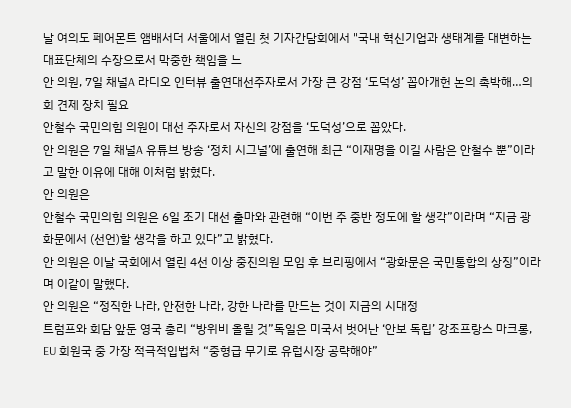날 여의도 페어몬트 앰배서더 서울에서 열린 첫 기자간담회에서 "국내 혁신기업과 생태계를 대변하는 대표단체의 수장으로서 막중한 책임을 느
안 의원, 7일 채널A 라디오 인터뷰 출연대선주자로서 가장 큰 강점 ‘도덕성’ 꼽아개헌 논의 촉박해…의회 견제 장치 필요
안철수 국민의힘 의원이 대선 주자로서 자신의 강점을 ‘도덕성’으로 꼽았다.
안 의원은 7일 채널A 유튜브 방송 ‘정치 시그널’에 출연해 최근 “이재명을 이길 사람은 안철수 뿐”이라고 말한 이유에 대해 이처럼 밝혔다.
안 의원은
안철수 국민의힘 의원은 6일 조기 대선 출마와 관련해 “이번 주 중반 정도에 할 생각”이라며 “지금 광화문에서 (선언)할 생각을 하고 있다”고 밝혔다.
안 의원은 이날 국회에서 열린 4선 이상 중진의원 모임 후 브리핑에서 “광화문은 국민통합의 상징”이라며 이같이 말했다.
안 의원은 “정직한 나라, 안전한 나라, 강한 나라를 만드는 것이 지금의 시대정
트럼프와 회담 앞둔 영국 총리 “방위비 올릴 것”독일은 미국서 벗어난 ‘안보 독립’ 강조프랑스 마크롱, EU 회원국 중 가장 적극적입법처 “중형급 무기로 유럽시장 공략해야”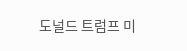도널드 트럼프 미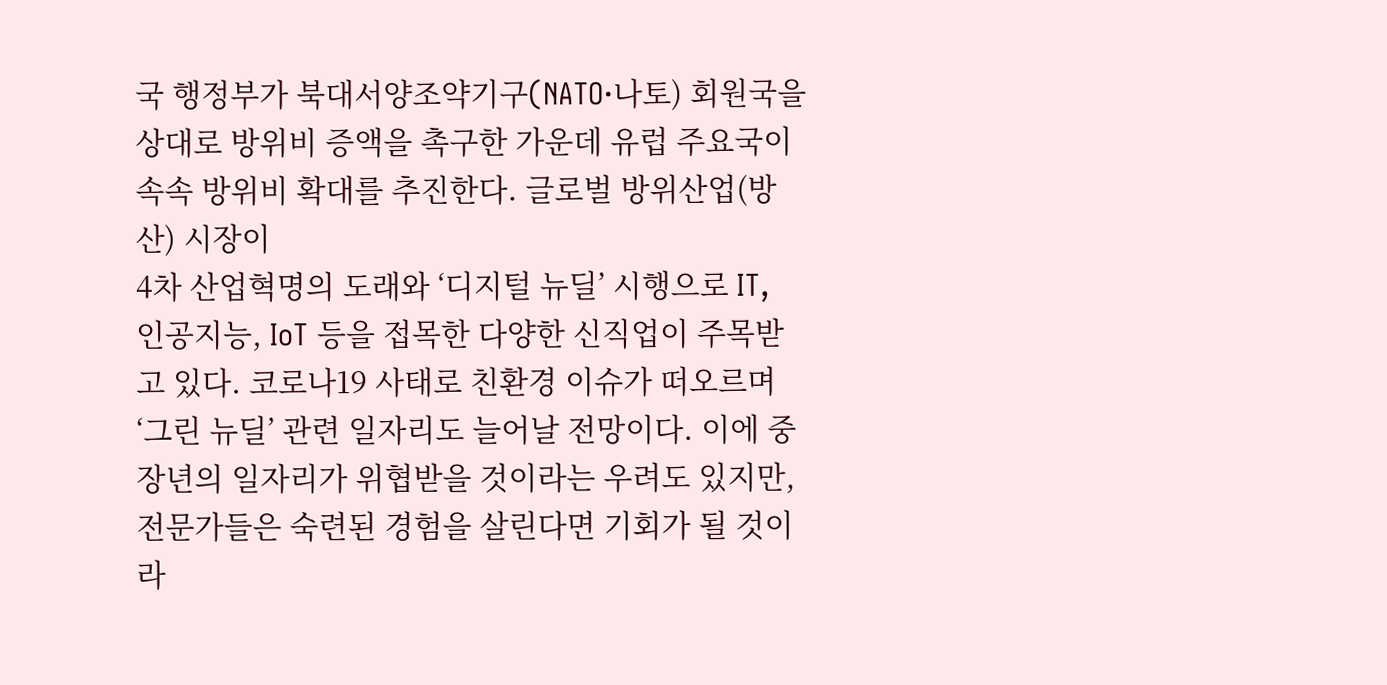국 행정부가 북대서양조약기구(NATO·나토) 회원국을 상대로 방위비 증액을 촉구한 가운데 유럽 주요국이 속속 방위비 확대를 추진한다. 글로벌 방위산업(방산) 시장이
4차 산업혁명의 도래와 ‘디지털 뉴딜’ 시행으로 IT, 인공지능, IoT 등을 접목한 다양한 신직업이 주목받고 있다. 코로나19 사태로 친환경 이슈가 떠오르며 ‘그린 뉴딜’ 관련 일자리도 늘어날 전망이다. 이에 중장년의 일자리가 위협받을 것이라는 우려도 있지만, 전문가들은 숙련된 경험을 살린다면 기회가 될 것이라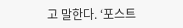고 말한다. ‘포스트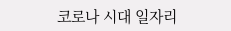코로나 시대 일자리